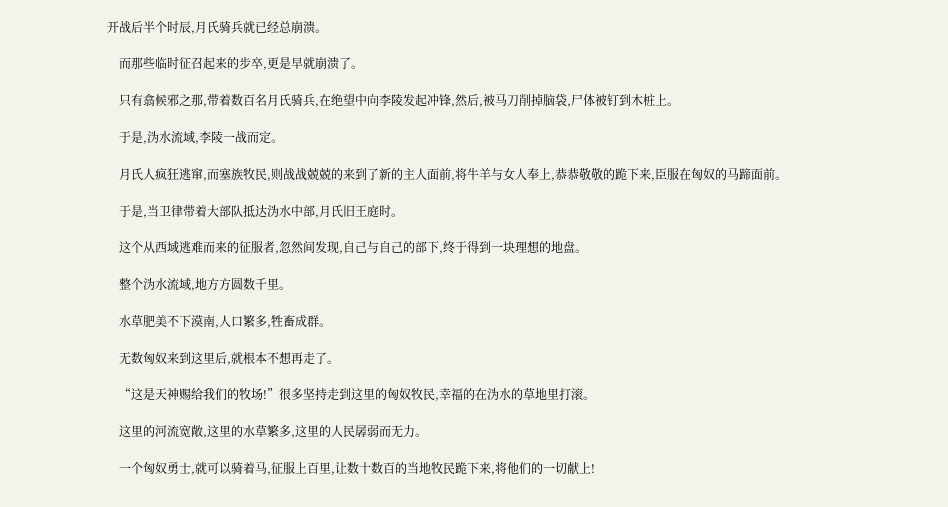开战后半个时辰,月氏骑兵就已经总崩溃。

    而那些临时征召起来的步卒,更是早就崩溃了。

    只有翕候邪之那,带着数百名月氏骑兵,在绝望中向李陵发起冲锋,然后,被马刀削掉脑袋,尸体被钉到木桩上。

    于是,沩水流域,李陵一战而定。

    月氏人疯狂逃窜,而塞族牧民,则战战兢兢的来到了新的主人面前,将牛羊与女人奉上,恭恭敬敬的跪下来,臣服在匈奴的马蹄面前。

    于是,当卫律带着大部队抵达沩水中部,月氏旧王庭时。

    这个从西域逃难而来的征服者,忽然间发现,自己与自己的部下,终于得到一块理想的地盘。

    整个沩水流域,地方方圆数千里。

    水草肥美不下漠南,人口繁多,牲畜成群。

    无数匈奴来到这里后,就根本不想再走了。

    “这是天神赐给我们的牧场!”很多坚持走到这里的匈奴牧民,幸福的在沩水的草地里打滚。

    这里的河流宽敞,这里的水草繁多,这里的人民孱弱而无力。

    一个匈奴勇士,就可以骑着马,征服上百里,让数十数百的当地牧民跪下来,将他们的一切献上!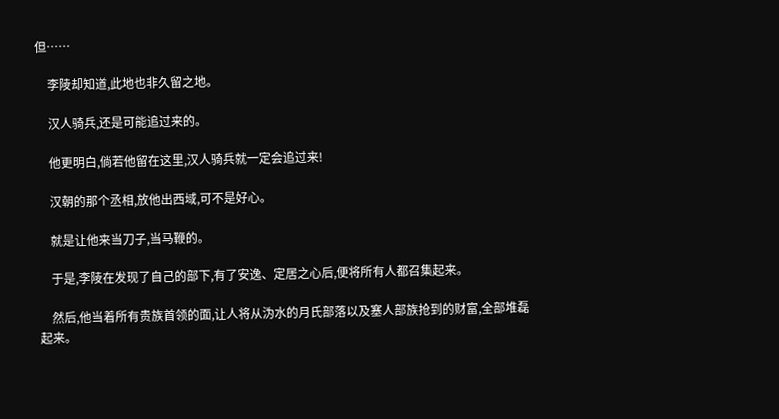但……

    李陵却知道,此地也非久留之地。

    汉人骑兵,还是可能追过来的。

    他更明白,倘若他留在这里,汉人骑兵就一定会追过来!

    汉朝的那个丞相,放他出西域,可不是好心。

    就是让他来当刀子,当马鞭的。

    于是,李陵在发现了自己的部下,有了安逸、定居之心后,便将所有人都召集起来。

    然后,他当着所有贵族首领的面,让人将从沩水的月氏部落以及塞人部族抢到的财富,全部堆磊起来。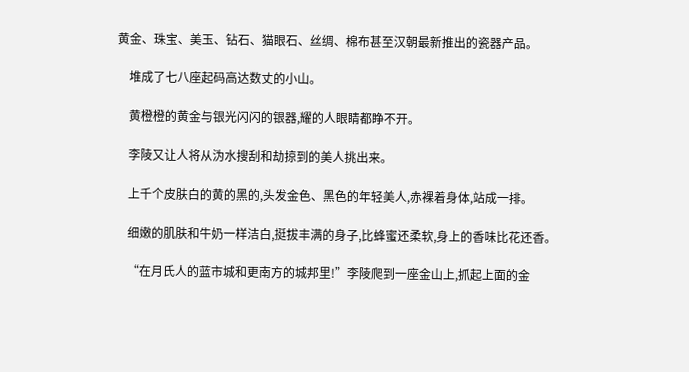黄金、珠宝、美玉、钻石、猫眼石、丝绸、棉布甚至汉朝最新推出的瓷器产品。

    堆成了七八座起码高达数丈的小山。

    黄橙橙的黄金与银光闪闪的银器,耀的人眼睛都睁不开。

    李陵又让人将从沩水搜刮和劫掠到的美人挑出来。

    上千个皮肤白的黄的黑的,头发金色、黑色的年轻美人,赤裸着身体,站成一排。

    细嫩的肌肤和牛奶一样洁白,挺拔丰满的身子,比蜂蜜还柔软,身上的香味比花还香。

    “在月氏人的蓝市城和更南方的城邦里!”李陵爬到一座金山上,抓起上面的金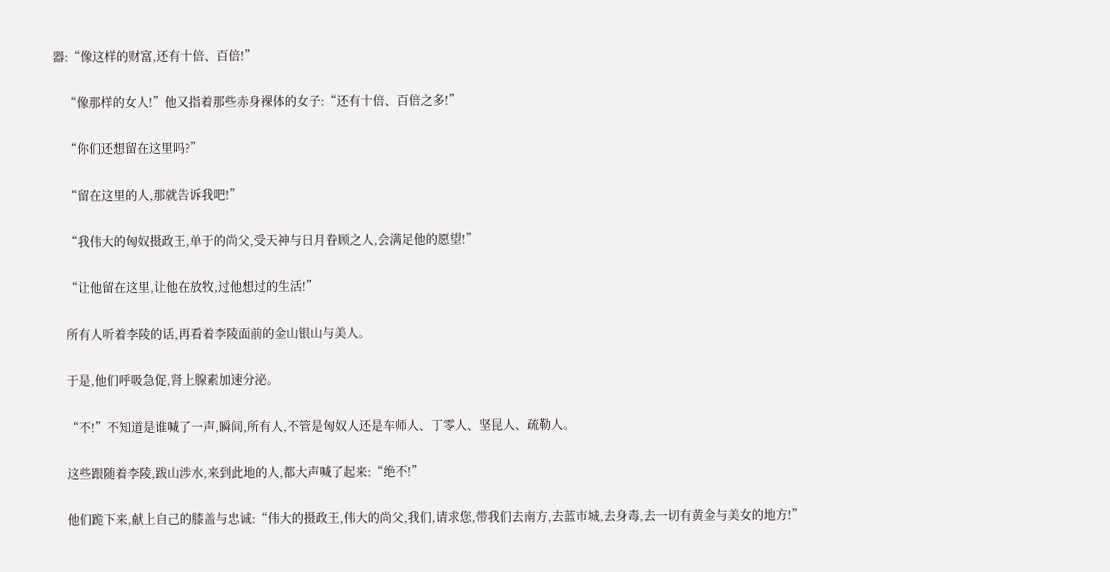器:“像这样的财富,还有十倍、百倍!”

    “像那样的女人!”他又指着那些赤身裸体的女子:“还有十倍、百倍之多!”

    “你们还想留在这里吗?”

    “留在这里的人,那就告诉我吧!”

    “我伟大的匈奴摄政王,单于的尚父,受天神与日月眷顾之人,会满足他的愿望!”

    “让他留在这里,让他在放牧,过他想过的生活!”

    所有人听着李陵的话,再看着李陵面前的金山银山与美人。

    于是,他们呼吸急促,肾上腺素加速分泌。

    “不!”不知道是谁喊了一声,瞬间,所有人,不管是匈奴人还是车师人、丁零人、坚昆人、疏勒人。

    这些跟随着李陵,跋山涉水,来到此地的人,都大声喊了起来:“绝不!”

    他们跪下来,献上自己的膝盖与忠诚:“伟大的摄政王,伟大的尚父,我们,请求您,带我们去南方,去蓝市城,去身毒,去一切有黄金与美女的地方!”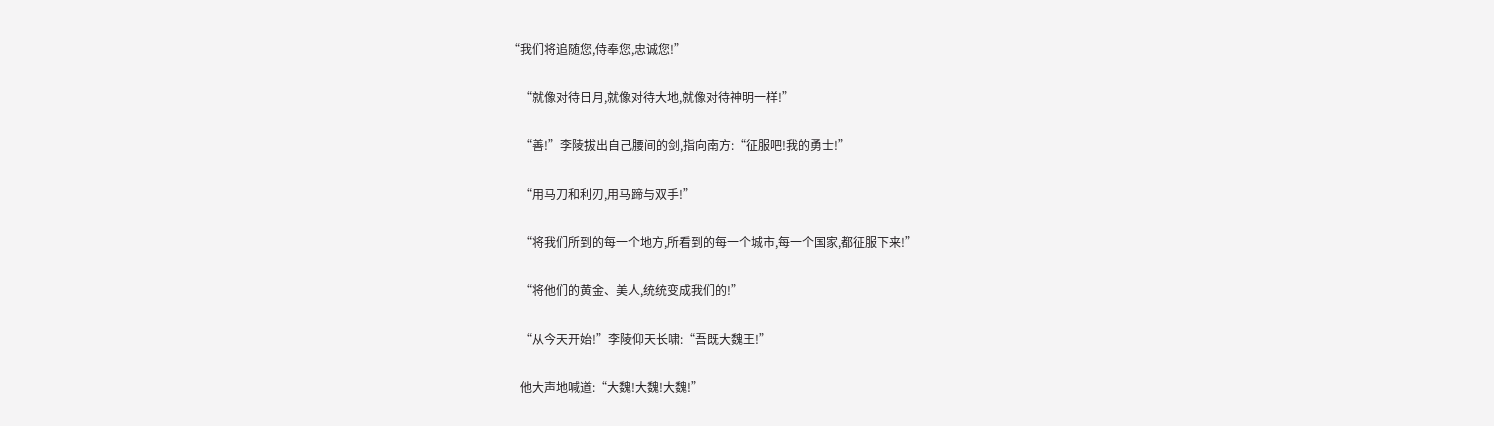“我们将追随您,侍奉您,忠诚您!”

    “就像对待日月,就像对待大地,就像对待神明一样!”

    “善!”李陵拔出自己腰间的剑,指向南方:“征服吧!我的勇士!”

    “用马刀和利刃,用马蹄与双手!”

    “将我们所到的每一个地方,所看到的每一个城市,每一个国家,都征服下来!”

    “将他们的黄金、美人,统统变成我们的!”

    “从今天开始!”李陵仰天长啸:“吾既大魏王!”

    他大声地喊道:“大魏!大魏!大魏!”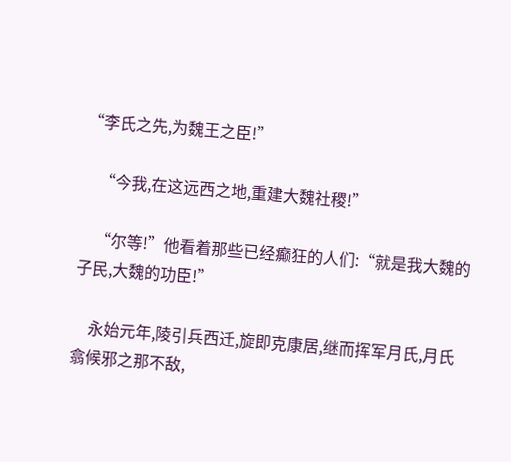“李氏之先,为魏王之臣!”

    “今我,在这远西之地,重建大魏社稷!”

    “尔等!”他看着那些已经癫狂的人们:“就是我大魏的子民,大魏的功臣!”

    永始元年,陵引兵西迁,旋即克康居,继而挥军月氏,月氏翕候邪之那不敌,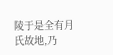陵于是全有月氏故地,乃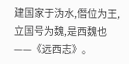建国家于沩水,僭位为王,立国号为魏,是西魏也——《远西志》。